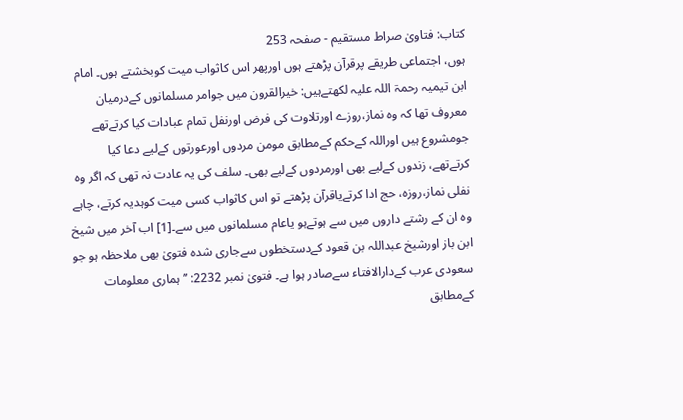کتاب: فتاویٰ صراط مستقیم - صفحہ 253
ہوں، اجتماعی طریقے پرقرآن پڑھتے ہوں اورپھر اس کاثواب میت کوبخشتے ہوں۔ امام ابن تیمیہ رحمۃ اللہ علیہ لکھتےہیں: خیرالقرون میں جوامر مسلمانوں کےدرمیان معروف تھا کہ وہ نماز،روزے اورتلاوت کی فرض اورنفل تمام عبادات کیا کرتےتھے جومشروع ہیں اوراللہ کےحکم کےمطابق مومن مردوں اورعورتوں کےلیے دعا کیا کرتےتھے، زندوں کےلیے بھی اورمردوں کےلیے بھی۔ سلف کی یہ عادت نہ تھی کہ اگر وہ نفلی نماز،روزہ، حج ادا کرتےیاقرآن پڑھتے تو اس کاثواب کسی میت کوہدیہ کرتے، چاہے وہ ان کے رشتے داروں میں سے ہوتےہو یاعام مسلمانوں میں سے۔[1] اب آخر میں شیخ ابن باز اورشیخ عبداللہ بن قعود کےدستخطوں سےجاری شدہ فتویٰ بھی ملاحظہ ہو جو سعودی عرب کےدارالافتاء سےصادر ہوا ہے۔ فتویٰ نمبر 2232: ’’ ہماری معلومات کےمطابق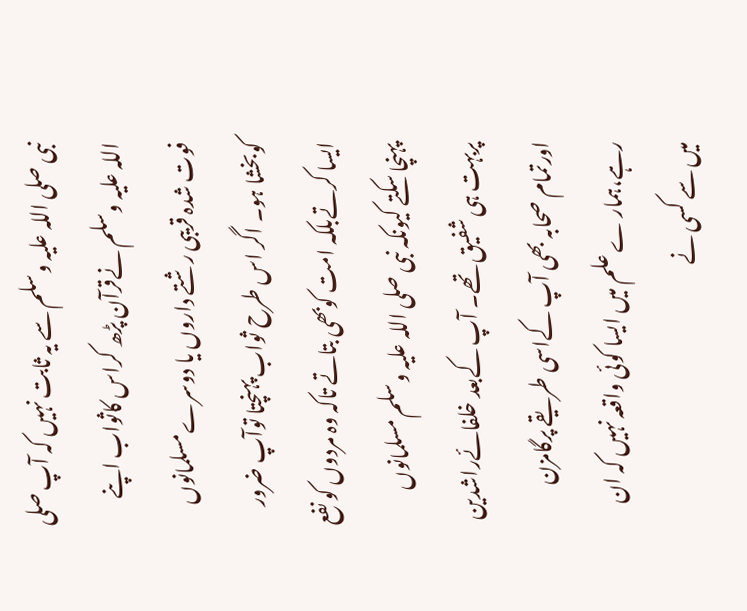نبی صلی اللہ علیہ وسلم سے یہ ثابت نہیں کہ آپ صلی اللہ علیہ وسلم نےقرآن پڑھ کراس کاثواب اپنے فوت شدہ قریبی رشتے داروں یا دوسرےمسلمانوں کوبخشا ہو۔ اگر اس طرح ثواب پہنچتا توآپ ضرور ایسا کرتےبلکہ امت کوبھی بتاتے تاکہ وہ مردوں کو نفع پہنچا سکتے کیونکہ نبی صلی اللہ علیہ وسلم مسلمانوں پربہت ہی شفیق تھے۔ آپ کےبعد خلفائےراشدین اورتمام صحابہ بھی آپ کےاسی طریقے پرگامزن رہے،ہمار ے علم میں ایسا کوئی واقعہ نہیں کہ ان میں سے کسی نے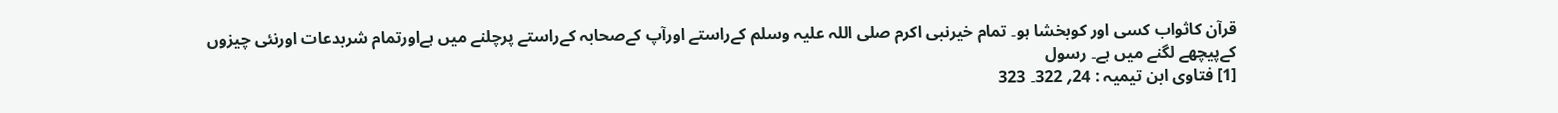قرآن کاثواب کسی اور کوبخشا ہو۔ تمام خیرنبی اکرم صلی اللہ علیہ وسلم کےراستے اورآپ کےصحابہ کےراستے پرچلنے میں ہےاورتمام شربدعات اورنئی چیزوں کےپیچھے لگنے میں ہے۔ رسول
[1] فتاوی ابن تیمیہ : 24؍ 322۔ 323